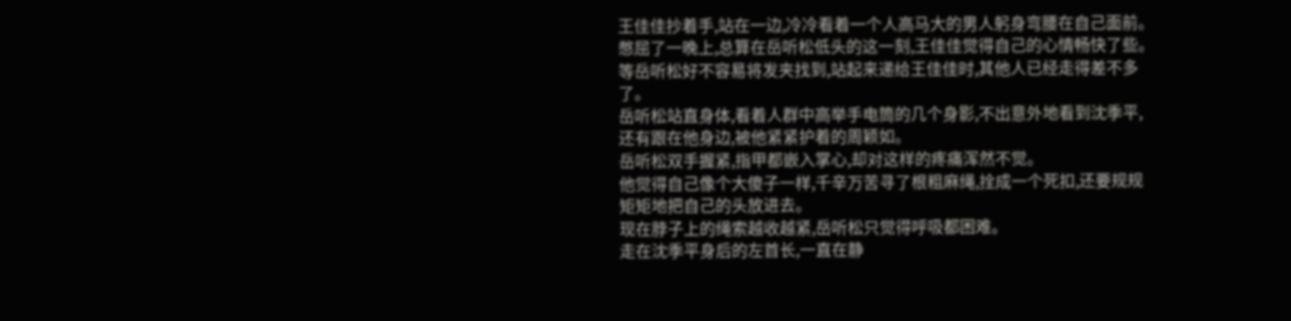王佳佳抄着手,站在一边,冷冷看着一个人高马大的男人躬身弯腰在自己面前。憋屈了一晚上,总算在岳听松低头的这一刻,王佳佳觉得自己的心情畅快了些。
等岳听松好不容易将发夹找到,站起来递给王佳佳时,其他人已经走得差不多了。
岳听松站直身体,看着人群中高举手电筒的几个身影,不出意外地看到沈季平,还有跟在他身边,被他紧紧护着的周颖如。
岳听松双手握紧,指甲都嵌入掌心,却对这样的疼痛浑然不觉。
他觉得自己像个大傻子一样,千辛万苦寻了根粗麻绳,拴成一个死扣,还要规规矩矩地把自己的头放进去。
现在脖子上的绳索越收越紧,岳听松只觉得呼吸都困难。
走在沈季平身后的左首长,一直在静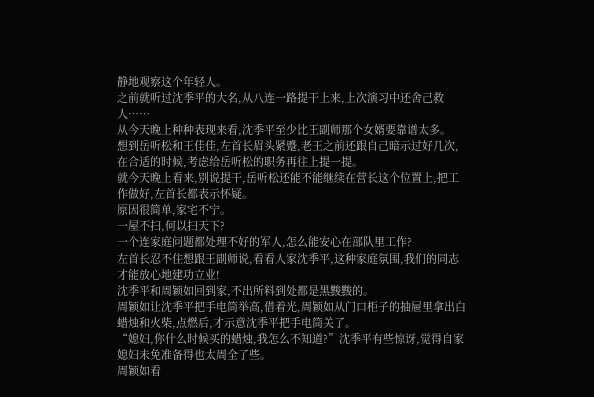静地观察这个年轻人。
之前就听过沈季平的大名,从八连一路提干上来,上次演习中还舍己救人……
从今天晚上种种表现来看,沈季平至少比王副师那个女婿要靠谱太多。
想到岳听松和王佳佳,左首长眉头紧蹙,老王之前还跟自己暗示过好几次,在合适的时候,考虑给岳听松的职务再往上提一提。
就今天晚上看来,别说提干,岳听松还能不能继续在营长这个位置上,把工作做好,左首长都表示怀疑。
原因很简单,家宅不宁。
一屋不扫,何以扫天下?
一个连家庭问题都处理不好的军人,怎么能安心在部队里工作?
左首长忍不住想跟王副师说,看看人家沈季平,这种家庭氛围,我们的同志才能放心地建功立业!
沈季平和周颖如回到家,不出所料到处都是黑黢黢的。
周颖如让沈季平把手电筒举高,借着光,周颖如从门口柜子的抽屉里拿出白蜡烛和火柴,点燃后,才示意沈季平把手电筒关了。
“媳妇,你什么时候买的蜡烛,我怎么不知道?”沈季平有些惊讶,觉得自家媳妇未免准备得也太周全了些。
周颖如看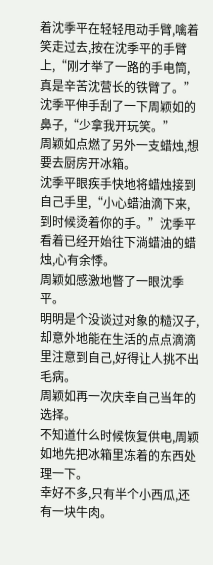着沈季平在轻轻甩动手臂,噙着笑走过去,按在沈季平的手臂上,“刚才举了一路的手电筒,真是辛苦沈营长的铁臂了。”
沈季平伸手刮了一下周颖如的鼻子,“少拿我开玩笑。”
周颖如点燃了另外一支蜡烛,想要去厨房开冰箱。
沈季平眼疾手快地将蜡烛接到自己手里,“小心蜡油滴下来,到时候烫着你的手。”沈季平看着已经开始往下淌蜡油的蜡烛,心有余悸。
周颖如感激地瞥了一眼沈季平。
明明是个没谈过对象的糙汉子,却意外地能在生活的点点滴滴里注意到自己,好得让人挑不出毛病。
周颖如再一次庆幸自己当年的选择。
不知道什么时候恢复供电,周颖如地先把冰箱里冻着的东西处理一下。
幸好不多,只有半个小西瓜,还有一块牛肉。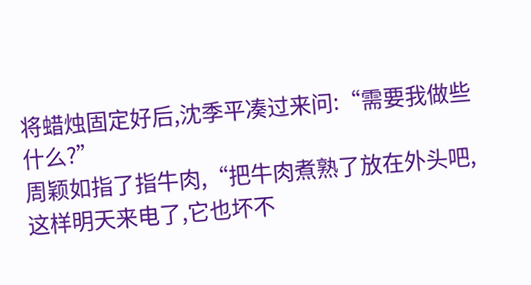将蜡烛固定好后,沈季平凑过来问:“需要我做些什么?”
周颖如指了指牛肉,“把牛肉煮熟了放在外头吧,这样明天来电了,它也坏不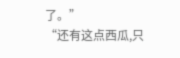了。”
“还有这点西瓜,只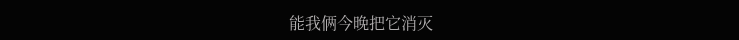能我俩今晚把它消灭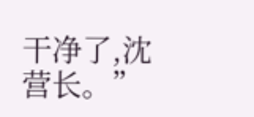干净了,沈营长。”